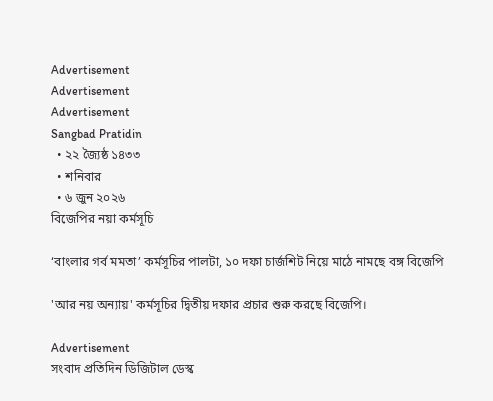Advertisement
Advertisement
Advertisement
Sangbad Pratidin
  • ২২ জ্যৈষ্ঠ ১৪৩৩
  • শনিবার
  • ৬ জুন ২০২৬
বিজেপির নয়া কর্মসূচি

‘বাংলার গর্ব মমতা’ কর্মসূচির পালটা, ১০ দফা চার্জশিট নিয়ে মাঠে নামছে বঙ্গ বিজেপি

'আর নয় অন্যায়' কর্মসূচির দ্বিতীয় দফার প্রচার শুরু করছে বিজেপি।

Advertisement
সংবাদ প্রতিদিন ডিজিটাল ডেস্ক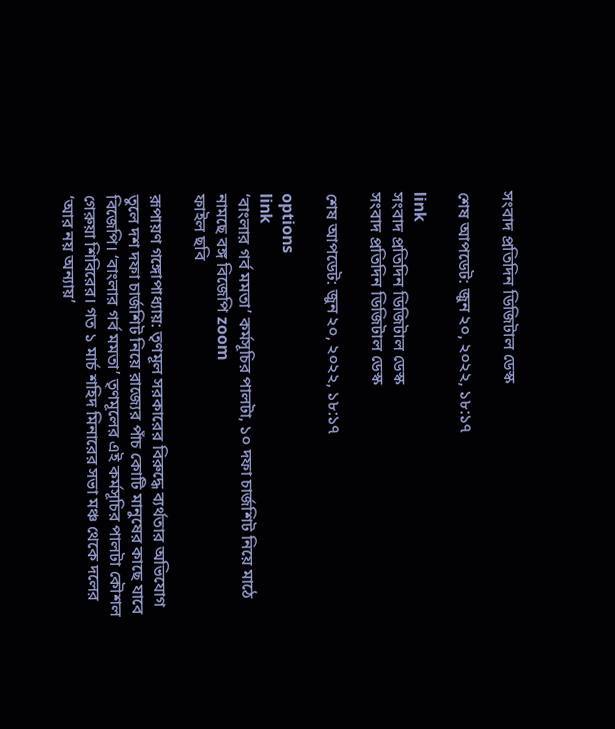সংবাদ প্রতিদিন ডিজিটাল ডেস্ক

শেষ আপডেট: জুন ২০, ২০২২, ১৮:১৭

link
সংবাদ প্রতিদিন ডিজিটাল ডেস্ক
সংবাদ প্রতিদিন ডিজিটাল ডেস্ক

শেষ আপডেট: জুন ২০, ২০২২, ১৮:১৭

options
link
‘বাংলার গর্ব মমতা’ কর্মসূচির পালটা, ১০ দফা চার্জশিট নিয়ে মাঠে নামছে বঙ্গ বিজেপি zoom
ফাইল ছবি

রূপায়ণ গঙ্গোপাধ্যায়: তৃণমূল সরকারের বিরুদ্ধে ব্যর্থতার অভিযোগ তুলে দশ দফা চার্জশিট নিয়ে রাজ্যের পাঁচ কোটি মানুষের কাছে যাবে বিজেপি। ‘বাংলার গর্ব মমতা’ তৃণমূলের এই কর্মসূচির পালটা কৌশল গেরুয়া শিবিরের। গত ১ মার্চ শহিদ মিনারের সভা মঞ্চ থেকে দলের ‘আর নয় অন্যায়’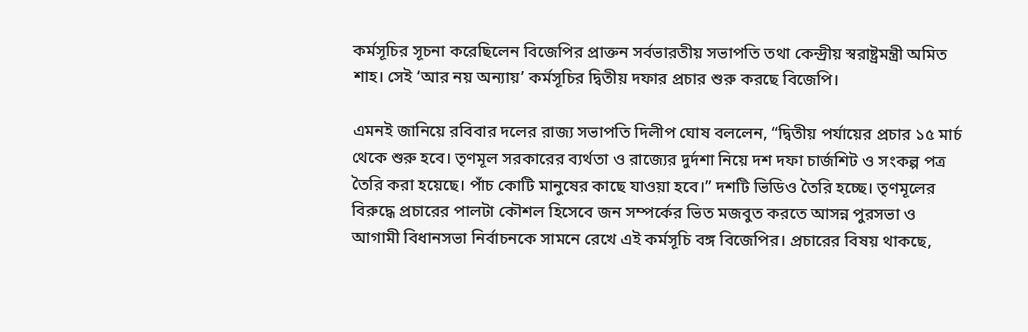কর্মসূচির সূচনা করেছিলেন বিজেপির প্রাক্তন সর্বভারতীয় সভাপতি তথা কেন্দ্রীয় স্বরাষ্ট্রমন্ত্রী অমিত শাহ। সেই ‘আর নয় অন্যায়’ কর্মসূচির দ্বিতীয় দফার প্রচার শুরু করছে বিজেপি।

এমনই জানিয়ে রবিবার দলের রাজ্য সভাপতি দিলীপ ঘোষ বললেন, “দ্বিতীয় পর্যায়ের প্রচার ১৫ মার্চ থেকে শুরু হবে। তৃণমূল সরকারের ব্যর্থতা ও রাজ্যের দুর্দশা নিয়ে দশ দফা চার্জশিট ও সংকল্প পত্র তৈরি করা হয়েছে। পাঁচ কোটি মানুষের কাছে যাওয়া হবে।” দশটি ভিডিও তৈরি হচ্ছে। তৃণমূলের বিরুদ্ধে প্রচারের পালটা কৌশল হিসেবে জন সম্পর্কের ভিত মজবুত করতে আসন্ন পুরসভা ও আগামী বিধানসভা নির্বাচনকে সামনে রেখে এই কর্মসূচি বঙ্গ বিজেপির। প্রচারের বিষয় থাকছে,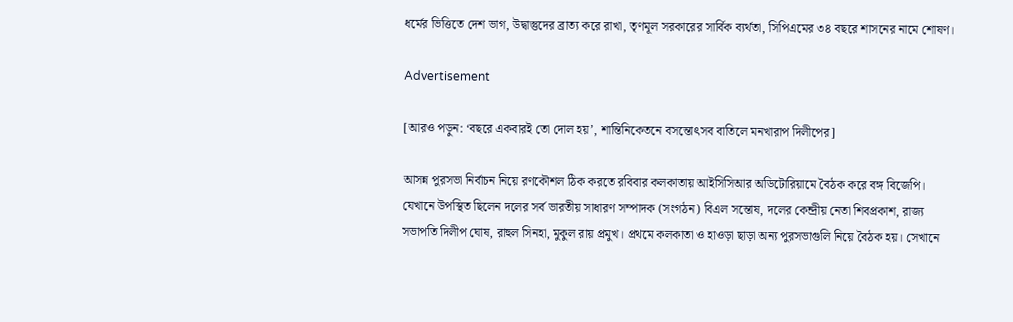ধর্মের ভিত্তিতে দেশ ভাগ, উদ্বাস্তুদের ব্রাত্য করে রাখা, তৃণমূল সরকারের সার্বিক ব্যর্থতা, সিপিএমের ৩৪ বছরে শাসনের নামে শোষণ।

Advertisement

[আরও পড়ুন: ‘বছরে একবারই তো দোল হয়’, শান্তিনিকেতনে বসন্তোৎসব বাতিলে মনখারাপ দিলীপের]

আসন্ন পুরসভা নির্বাচন নিয়ে রণকৌশল ঠিক করতে রবিবার কলকাতায় আইসিসিআর অডিটোরিয়ামে বৈঠক করে বঙ্গ বিজেপি। যেখানে উপস্থিত ছিলেন দলের সর্ব ভারতীয় সাধারণ সম্পাদক (সংগঠন) বিএল সন্তোষ, দলের কেন্দ্রীয় নেতা শিবপ্রকাশ, রাজ্য সভাপতি দিলীপ ঘোষ, রাহুল সিনহা, মুকুল রায় প্রমুখ। প্রথমে কলকাতা ও হাওড়া ছাড়া অন্য পুরসভাগুলি নিয়ে বৈঠক হয়। সেখানে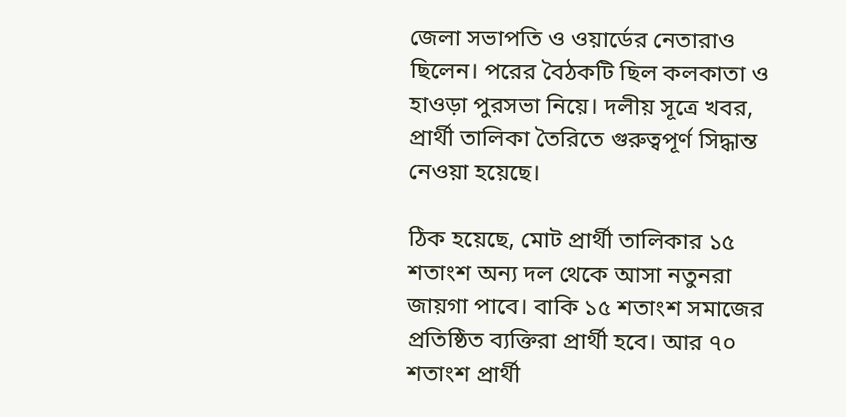জেলা সভাপতি ও ওয়ার্ডের নেতারাও ছিলেন। পরের বৈঠকটি ছিল কলকাতা ও হাওড়া পুরসভা নিয়ে। দলীয় সূত্রে খবর, প্রার্থী তালিকা তৈরিতে গুরুত্বপূর্ণ সিদ্ধান্ত নেওয়া হয়েছে।

ঠিক হয়েছে, মোট প্রার্থী তালিকার ১৫ শতাংশ অন্য দল থেকে আসা নতুনরা জায়গা পাবে। বাকি ১৫ শতাংশ সমাজের প্রতিষ্ঠিত ব্যক্তিরা প্রার্থী হবে। আর ৭০ শতাংশ প্রার্থী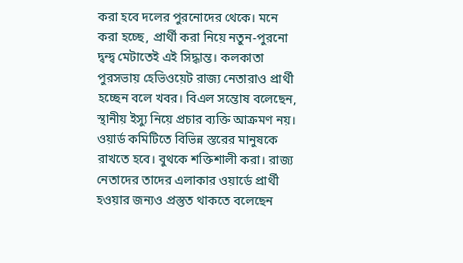করা হবে দলের পুরনোদের থেকে। মনে করা হচ্ছে, প্রার্থী করা নিয়ে নতুন-পুরনো দ্বন্দ্ব মেটাতেই এই সিদ্ধান্ত। কলকাতা পুরসভায় হেভিওয়েট রাজ্য নেতারাও প্রার্থী হচ্ছেন বলে খবর। বিএল সন্তোষ বলেছেন, স্থানীয় ইস্যু নিয়ে প্রচার ব্যক্তি আক্রমণ নয়। ওয়ার্ড কমিটিতে বিভিন্ন স্তরের মানুষকে রাখতে হবে। বুথকে শক্তিশালী করা। রাজ্য নেতাদের তাদের এলাকার ওয়ার্ডে প্রার্থী হওয়ার জন্যও প্রস্তুত থাকতে বলেছেন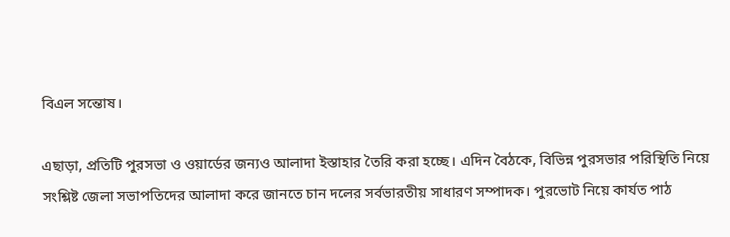বিএল সন্তোষ।

এছাড়া, প্রতিটি পুরসভা ও ওয়ার্ডের জন্যও আলাদা ইস্তাহার তৈরি করা হচ্ছে। এদিন বৈঠকে, বিভিন্ন পুরসভার পরিস্থিতি নিয়ে সংশ্লিষ্ট জেলা সভাপতিদের আলাদা করে জানতে চান দলের সর্বভারতীয় সাধারণ সম্পাদক। পুরভোট নিয়ে কার্যত পাঠ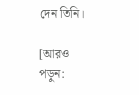দেন তিনি।

[আরও পড়ুন: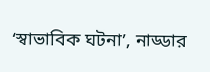‘স্বাভাবিক ঘটনা’, নাড্ডার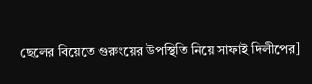ছেলের বিয়েতে গুরুংয়ের উপস্থিতি নিয়ে সাফাই দিলীপের]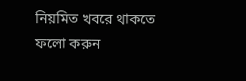নিয়মিত খবরে থাকতে ফলো করুন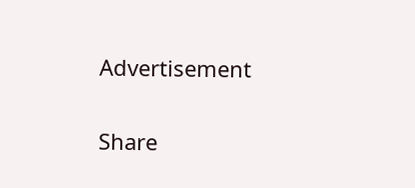Advertisement

Share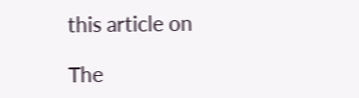this article on

The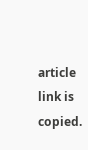article link is copied.